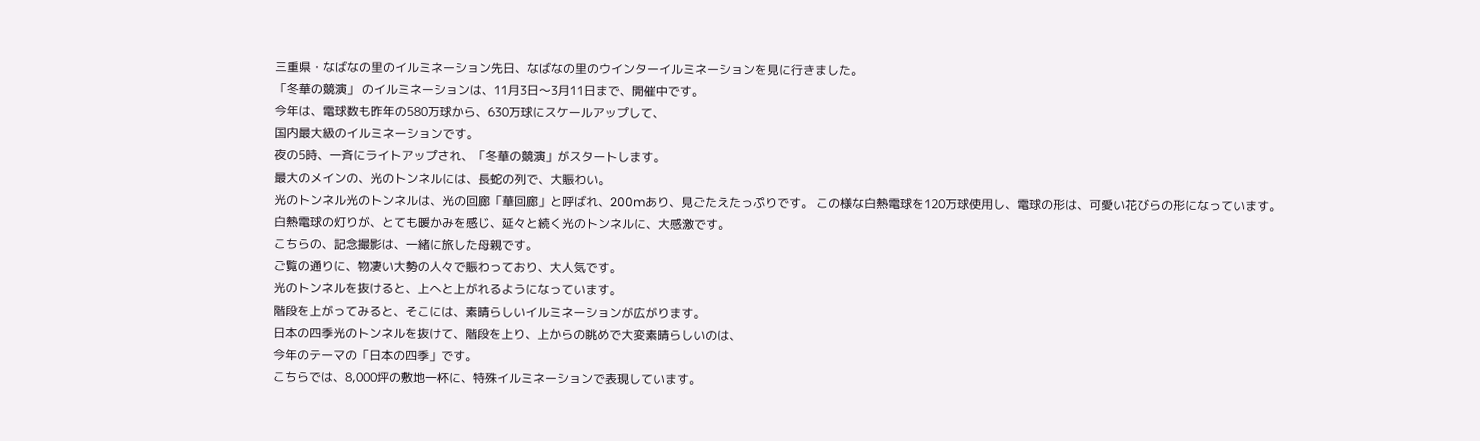三重県・なばなの里のイルミネーション先日、なばなの里のウインターイルミネーションを見に行きました。
「冬華の競演」 のイルミネーションは、11月3日〜3月11日まで、開催中です。
今年は、電球数も昨年の580万球から、630万球にスケールアップして、
国内最大級のイルミネーションです。
夜の5時、一斉にライトアップされ、「冬華の競演」がスタートします。
最大のメインの、光のトンネルには、長蛇の列で、大賑わい。
光のトンネル光のトンネルは、光の回廊「華回廊」と呼ばれ、200mあり、見ごたえたっぷりです。 この様な白熱電球を120万球使用し、電球の形は、可愛い花びらの形になっています。
白熱電球の灯りが、とても暖かみを感じ、延々と続く光のトンネルに、大感激です。
こちらの、記念撮影は、一緒に旅した母親です。
ご覧の通りに、物凄い大勢の人々で賑わっており、大人気です。
光のトンネルを抜けると、上へと上がれるようになっています。
階段を上がってみると、そこには、素晴らしいイルミネーションが広がります。
日本の四季光のトンネルを抜けて、階段を上り、上からの眺めで大変素晴らしいのは、
今年のテーマの「日本の四季」です。
こちらでは、8,000坪の敷地一杯に、特殊イルミネーションで表現しています。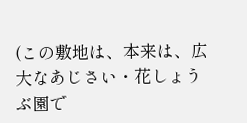(この敷地は、本来は、広大なあじさい・花しょうぶ園で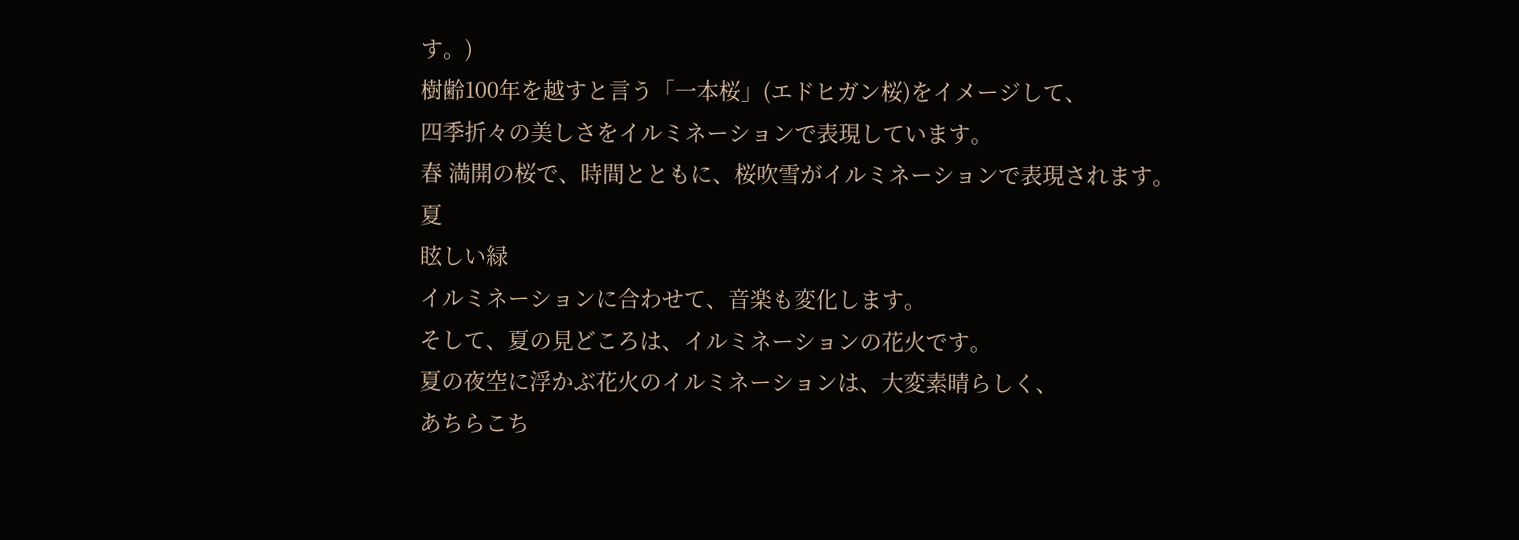す。)
樹齢100年を越すと言う「一本桜」(エドヒガン桜)をイメージして、
四季折々の美しさをイルミネーションで表現しています。
春 満開の桜で、時間とともに、桜吹雪がイルミネーションで表現されます。
夏
眩しい緑
イルミネーションに合わせて、音楽も変化します。
そして、夏の見どころは、イルミネーションの花火です。
夏の夜空に浮かぶ花火のイルミネーションは、大変素晴らしく、
あちらこち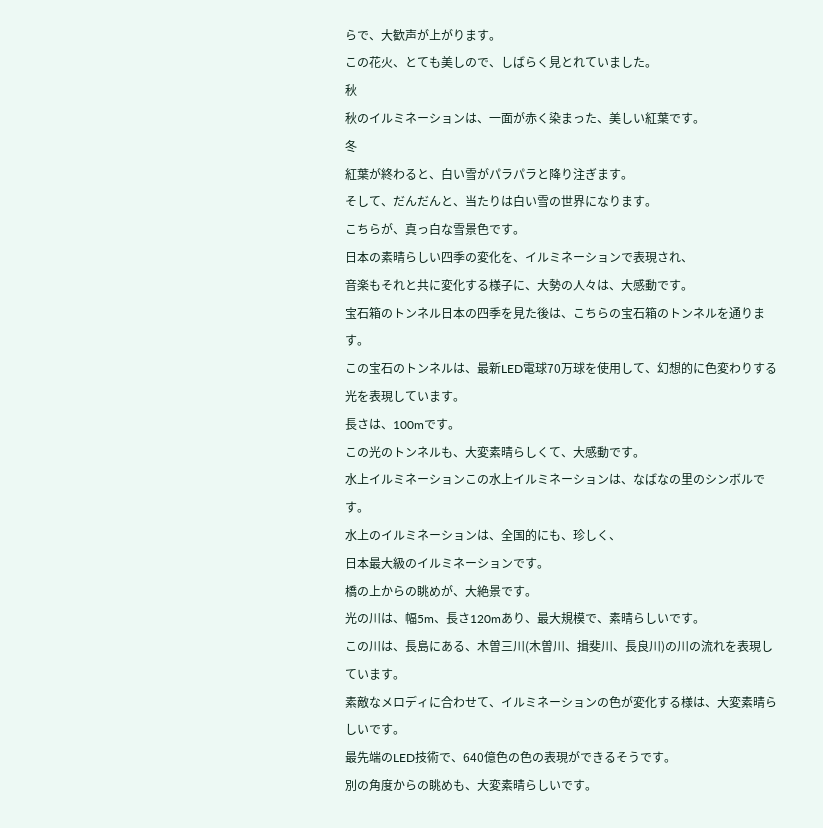らで、大歓声が上がります。
この花火、とても美しので、しばらく見とれていました。
秋
秋のイルミネーションは、一面が赤く染まった、美しい紅葉です。
冬
紅葉が終わると、白い雪がパラパラと降り注ぎます。
そして、だんだんと、当たりは白い雪の世界になります。
こちらが、真っ白な雪景色です。
日本の素晴らしい四季の変化を、イルミネーションで表現され、
音楽もそれと共に変化する様子に、大勢の人々は、大感動です。
宝石箱のトンネル日本の四季を見た後は、こちらの宝石箱のトンネルを通ります。
この宝石のトンネルは、最新LED電球70万球を使用して、幻想的に色変わりする光を表現しています。
長さは、100mです。
この光のトンネルも、大変素晴らしくて、大感動です。
水上イルミネーションこの水上イルミネーションは、なばなの里のシンボルです。
水上のイルミネーションは、全国的にも、珍しく、
日本最大級のイルミネーションです。
橋の上からの眺めが、大絶景です。
光の川は、幅5m、長さ120mあり、最大規模で、素晴らしいです。
この川は、長島にある、木曽三川(木曽川、揖斐川、長良川)の川の流れを表現しています。
素敵なメロディに合わせて、イルミネーションの色が変化する様は、大変素晴らしいです。
最先端のLED技術で、640億色の色の表現ができるそうです。
別の角度からの眺めも、大変素晴らしいです。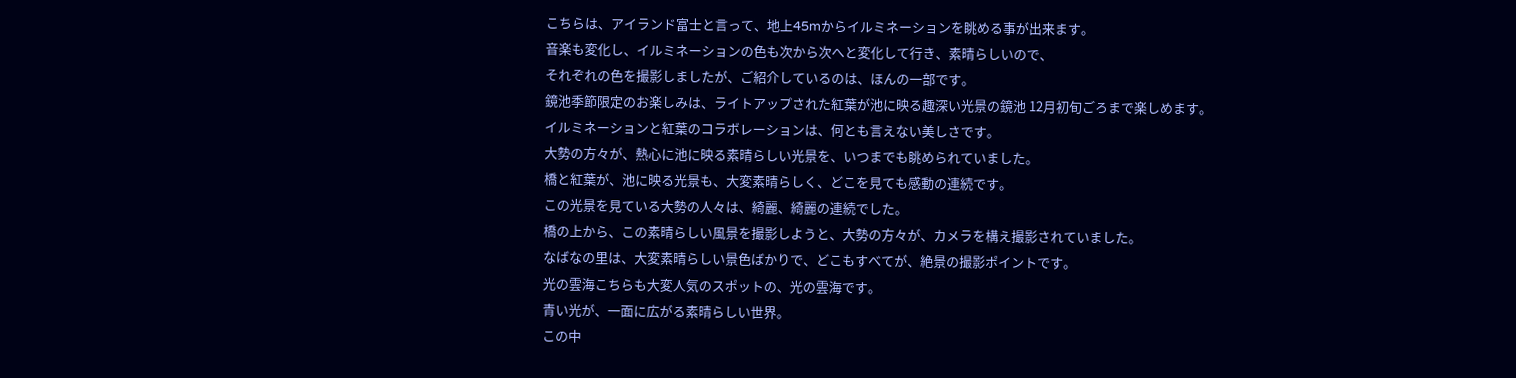こちらは、アイランド富士と言って、地上45mからイルミネーションを眺める事が出来ます。
音楽も変化し、イルミネーションの色も次から次へと変化して行き、素晴らしいので、
それぞれの色を撮影しましたが、ご紹介しているのは、ほんの一部です。
鏡池季節限定のお楽しみは、ライトアップされた紅葉が池に映る趣深い光景の鏡池 12月初旬ごろまで楽しめます。
イルミネーションと紅葉のコラボレーションは、何とも言えない美しさです。
大勢の方々が、熱心に池に映る素晴らしい光景を、いつまでも眺められていました。
橋と紅葉が、池に映る光景も、大変素晴らしく、どこを見ても感動の連続です。
この光景を見ている大勢の人々は、綺麗、綺麗の連続でした。
橋の上から、この素晴らしい風景を撮影しようと、大勢の方々が、カメラを構え撮影されていました。
なばなの里は、大変素晴らしい景色ばかりで、どこもすべてが、絶景の撮影ポイントです。
光の雲海こちらも大変人気のスポットの、光の雲海です。
青い光が、一面に広がる素晴らしい世界。
この中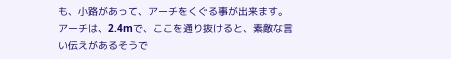も、小路があって、アーチをくぐる事が出来ます。
アーチは、2.4mで、ここを通り抜けると、素敵な言い伝えがあるそうで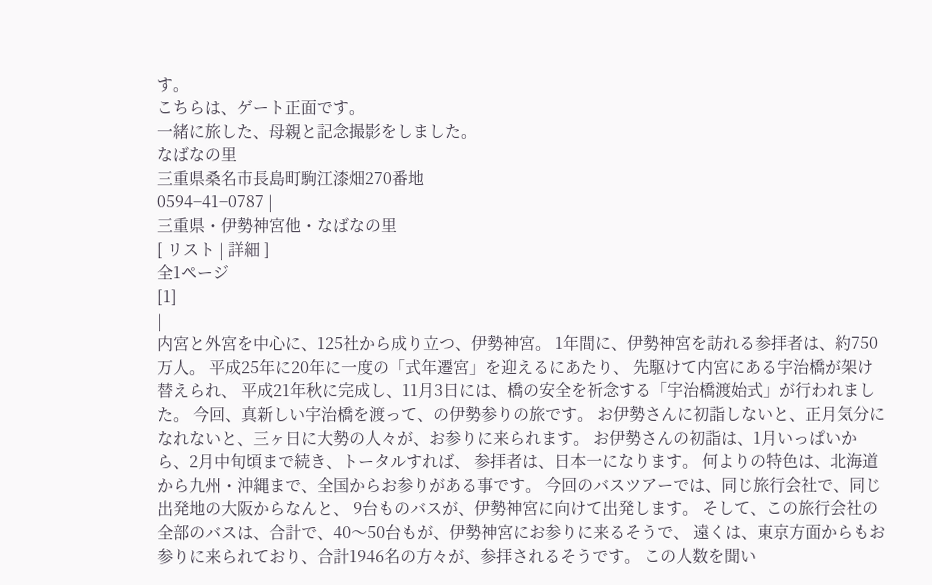す。
こちらは、ゲート正面です。
一緒に旅した、母親と記念撮影をしました。
なばなの里
三重県桑名市長島町駒江漆畑270番地
0594−41−0787 |
三重県・伊勢神宮他・なばなの里
[ リスト | 詳細 ]
全1ページ
[1]
|
内宮と外宮を中心に、125社から成り立つ、伊勢神宮。 1年間に、伊勢神宮を訪れる参拝者は、約750万人。 平成25年に20年に一度の「式年遷宮」を迎えるにあたり、 先駆けて内宮にある宇治橋が架け替えられ、 平成21年秋に完成し、11月3日には、橋の安全を祈念する「宇治橋渡始式」が行われました。 今回、真新しい宇治橋を渡って、の伊勢参りの旅です。 お伊勢さんに初詣しないと、正月気分になれないと、三ヶ日に大勢の人々が、お参りに来られます。 お伊勢さんの初詣は、1月いっぱいから、2月中旬頃まで続き、トータルすれば、 参拝者は、日本一になります。 何よりの特色は、北海道から九州・沖縄まで、全国からお参りがある事です。 今回のバスツアーでは、同じ旅行会社で、同じ出発地の大阪からなんと、 9台ものバスが、伊勢神宮に向けて出発します。 そして、この旅行会社の全部のバスは、合計で、40〜50台もが、伊勢神宮にお参りに来るそうで、 遠くは、東京方面からもお参りに来られており、合計1946名の方々が、参拝されるそうです。 この人数を聞い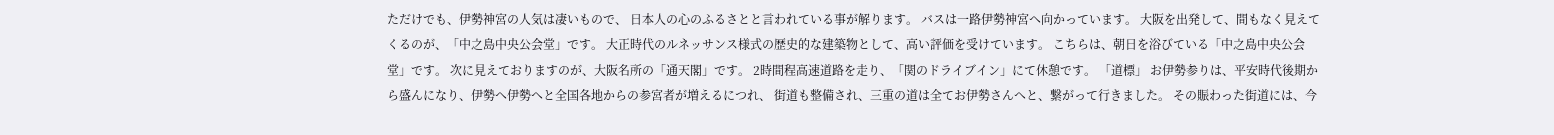ただけでも、伊勢神宮の人気は凄いもので、 日本人の心のふるさとと言われている事が解ります。 バスは一路伊勢神宮へ向かっています。 大阪を出発して、間もなく見えてくるのが、「中之島中央公会堂」です。 大正時代のルネッサンス様式の歴史的な建築物として、高い評価を受けています。 こちらは、朝日を浴びている「中之島中央公会堂」です。 次に見えておりますのが、大阪名所の「通天閣」です。 2時間程高速道路を走り、「関のドライブイン」にて休憩です。 「道標」 お伊勢参りは、平安時代後期から盛んになり、伊勢へ伊勢へと全国各地からの参宮者が増えるにつれ、 街道も整備され、三重の道は全てお伊勢さんへと、繋がって行きました。 その賑わった街道には、今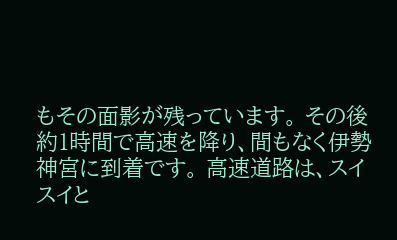もその面影が残っています。 その後約1時間で高速を降り、間もなく伊勢神宮に到着です。 高速道路は、スイスイと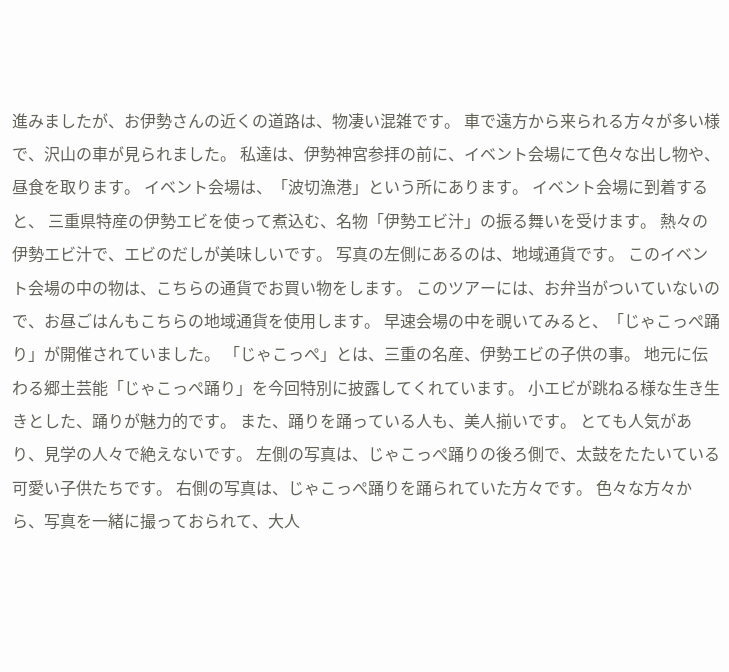進みましたが、お伊勢さんの近くの道路は、物凄い混雑です。 車で遠方から来られる方々が多い様で、沢山の車が見られました。 私達は、伊勢神宮参拝の前に、イベント会場にて色々な出し物や、昼食を取ります。 イベント会場は、「波切漁港」という所にあります。 イベント会場に到着すると、 三重県特産の伊勢エビを使って煮込む、名物「伊勢エビ汁」の振る舞いを受けます。 熱々の伊勢エビ汁で、エビのだしが美味しいです。 写真の左側にあるのは、地域通貨です。 このイベント会場の中の物は、こちらの通貨でお買い物をします。 このツアーには、お弁当がついていないので、お昼ごはんもこちらの地域通貨を使用します。 早速会場の中を覗いてみると、「じゃこっぺ踊り」が開催されていました。 「じゃこっぺ」とは、三重の名産、伊勢エビの子供の事。 地元に伝わる郷土芸能「じゃこっぺ踊り」を今回特別に披露してくれています。 小エビが跳ねる様な生き生きとした、踊りが魅力的です。 また、踊りを踊っている人も、美人揃いです。 とても人気があり、見学の人々で絶えないです。 左側の写真は、じゃこっぺ踊りの後ろ側で、太鼓をたたいている可愛い子供たちです。 右側の写真は、じゃこっぺ踊りを踊られていた方々です。 色々な方々から、写真を一緒に撮っておられて、大人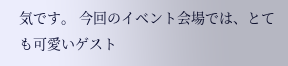気です。 今回のイベント会場では、とても可愛いゲスト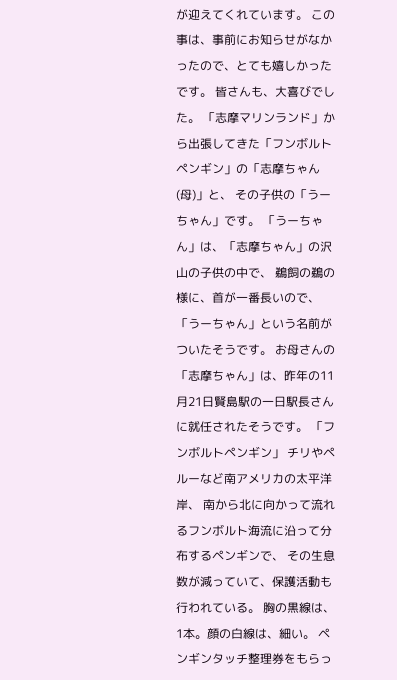が迎えてくれています。 この事は、事前にお知らせがなかったので、とても嬉しかったです。 皆さんも、大喜びでした。 「志摩マリンランド」から出張してきた「フンボルトペンギン」の「志摩ちゃん(母)」と、 その子供の「うーちゃん」です。 「うーちゃん」は、「志摩ちゃん」の沢山の子供の中で、 鵜飼の鵜の様に、首が一番長いので、「うーちゃん」という名前がついたそうです。 お母さんの「志摩ちゃん」は、昨年の11月21日賢島駅の一日駅長さんに就任されたそうです。 「フンボルトペンギン」 チリやペルーなど南アメリカの太平洋岸、 南から北に向かって流れるフンボルト海流に沿って分布するペンギンで、 その生息数が減っていて、保護活動も行われている。 胸の黒線は、1本。顔の白線は、細い。 ペンギンタッチ整理券をもらっ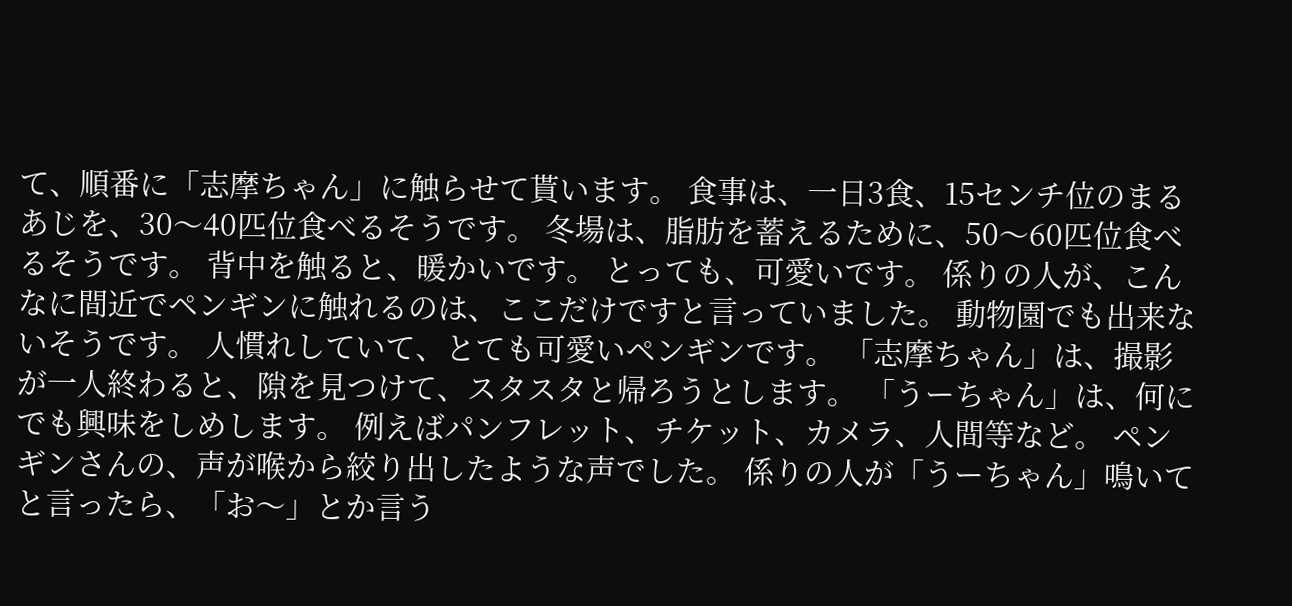て、順番に「志摩ちゃん」に触らせて貰います。 食事は、一日3食、15センチ位のまるあじを、30〜40匹位食べるそうです。 冬場は、脂肪を蓄えるために、50〜60匹位食べるそうです。 背中を触ると、暖かいです。 とっても、可愛いです。 係りの人が、こんなに間近でペンギンに触れるのは、ここだけですと言っていました。 動物園でも出来ないそうです。 人慣れしていて、とても可愛いペンギンです。 「志摩ちゃん」は、撮影が一人終わると、隙を見つけて、スタスタと帰ろうとします。 「うーちゃん」は、何にでも興味をしめします。 例えばパンフレット、チケット、カメラ、人間等など。 ペンギンさんの、声が喉から絞り出したような声でした。 係りの人が「うーちゃん」鳴いてと言ったら、「お〜」とか言う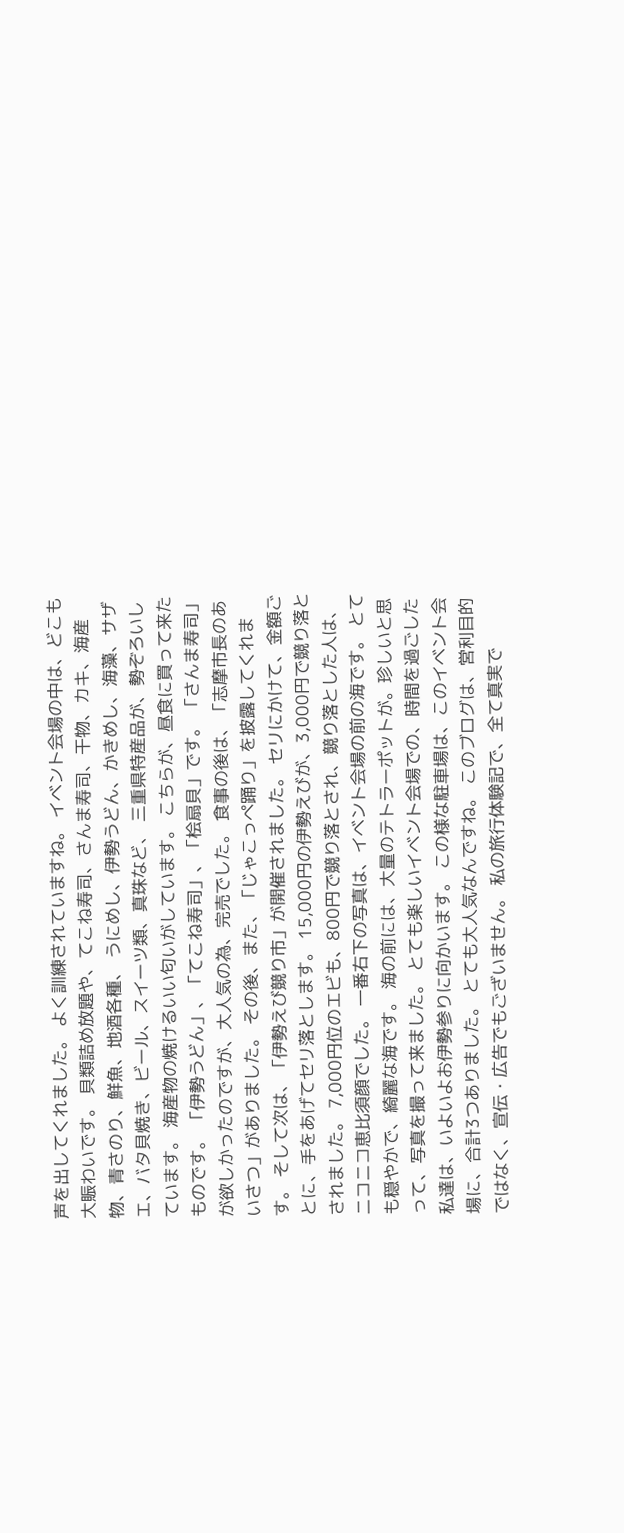声を出してくれました。 よく訓練されていますね。 イベント会場の中は、どこも大賑わいです。 貝類詰め放題や、てこね寿司、さんま寿司、干物、カキ、海産物、青さのり、鮮魚、地酒各種、 うにめし、伊勢うどん、かきめし、海藻、サザエ、バタ貝焼き、ビール、スイーツ類、真珠など、 三重県特産品が、勢ぞろいしています。 海産物の焼けるいい匂いがしています。 こちらが、昼食に買って来たものです。 「伊勢うどん」、「てこね寿司」、「桧扇貝」です。 「さんま寿司」が欲しかったのですが、大人気の為、完売でした。 食事の後は、「志摩市長のあいさつ」がありました。 その後、また、「じゃこっぺ踊り」を披露してくれます。 そして次は、「伊勢えび競り市」が開催されました。 セリにかけて、金額ごとに、手をあげてセリ落とします。 15,000円の伊勢えびが、3,000円で競り落とされました。 7,000円位のエビも、800円で競り落とされ、競り落とした人は、ニコニコ恵比須顔でした。 一番右下の写真は、イベント会場の前の海です。 とても穏やかで、綺麗な海です。 海の前には、大量のテトラーポットが。珍しいと思って、写真を撮って来ました。 とても楽しいイベント会場での、時間を過ごした私達は、いよいよお伊勢参りに向かいます。 この様な駐車場は、このイベント会場に、合計3つありました。 とても大人気なんですね。 このブログは、営利目的ではなく、宣伝・広告でもございません。 私の旅行体験記で、全て真実で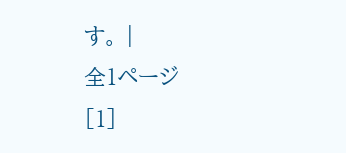す。 |
全1ページ
[1]